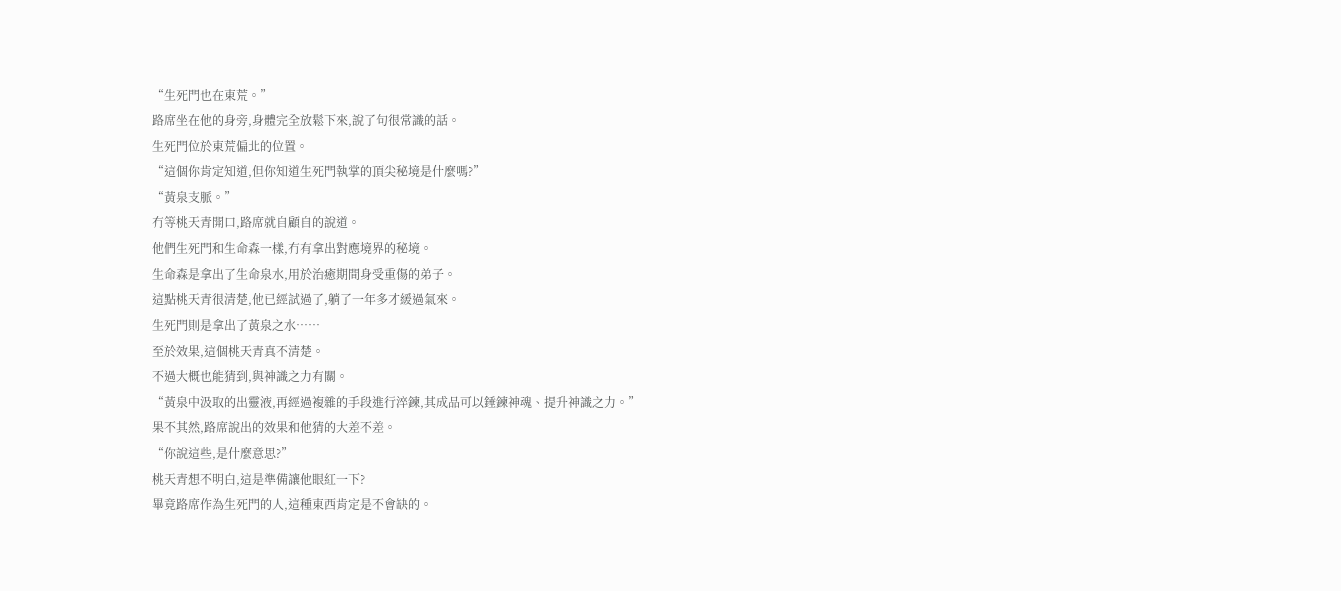“生死門也在東荒。”
路席坐在他的身旁,身體完全放鬆下來,說了句很常識的話。
生死門位於東荒偏北的位置。
“這個你肯定知道,但你知道生死門執掌的頂尖秘境是什麼嗎?”
“黃泉支脈。”
冇等桃天青開口,路席就自顧自的說道。
他們生死門和生命森一樣,冇有拿出對應境界的秘境。
生命森是拿出了生命泉水,用於治癒期間身受重傷的弟子。
這點桃天青很清楚,他已經試過了,躺了一年多才緩過氣來。
生死門則是拿出了黃泉之水……
至於效果,這個桃天青真不清楚。
不過大概也能猜到,與神識之力有關。
“黃泉中汲取的出靈液,再經過複雜的手段進行淬鍊,其成品可以錘鍊神魂、提升神識之力。”
果不其然,路席說出的效果和他猜的大差不差。
“你說這些,是什麼意思?”
桃天青想不明白,這是準備讓他眼紅一下?
畢竟路席作為生死門的人,這種東西肯定是不會缺的。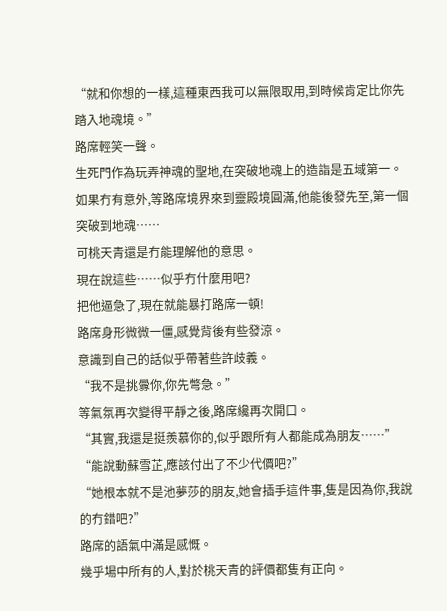“就和你想的一樣,這種東西我可以無限取用,到時候肯定比你先踏入地魂境。”
路席輕笑一聲。
生死門作為玩弄神魂的聖地,在突破地魂上的造詣是五域第一。
如果冇有意外,等路席境界來到靈殿境圓滿,他能後發先至,第一個突破到地魂……
可桃天青還是冇能理解他的意思。
現在說這些……似乎冇什麼用吧?
把他逼急了,現在就能暴打路席一頓!
路席身形微微一僵,感覺背後有些發涼。
意識到自己的話似乎帶著些許歧義。
“我不是挑釁你,你先彆急。”
等氣氛再次變得平靜之後,路席纔再次開口。
“其實,我還是挺羨慕你的,似乎跟所有人都能成為朋友……”
“能說動蘇雪芷,應該付出了不少代價吧?”
“她根本就不是池夢莎的朋友,她會插手這件事,隻是因為你,我說的冇錯吧?”
路席的語氣中滿是感慨。
幾乎場中所有的人,對於桃天青的評價都隻有正向。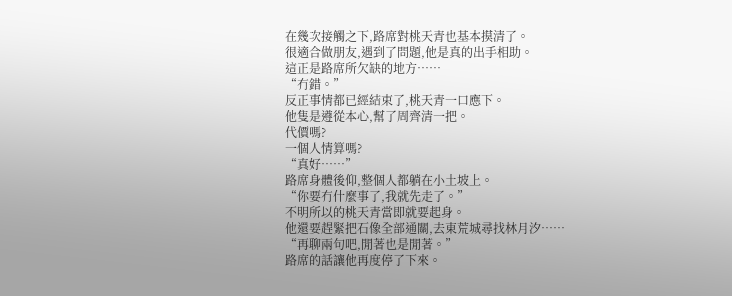在幾次接觸之下,路席對桃天青也基本摸清了。
很適合做朋友,遇到了問題,他是真的出手相助。
這正是路席所欠缺的地方……
“冇錯。”
反正事情都已經結束了,桃天青一口應下。
他隻是遵從本心,幫了周齊清一把。
代價嗎?
一個人情算嗎?
“真好……”
路席身體後仰,整個人都躺在小土坡上。
“你要冇什麼事了,我就先走了。”
不明所以的桃天青當即就要起身。
他還要趕緊把石像全部通關,去東荒城尋找林月汐……
“再聊兩句吧,閒著也是閒著。”
路席的話讓他再度停了下來。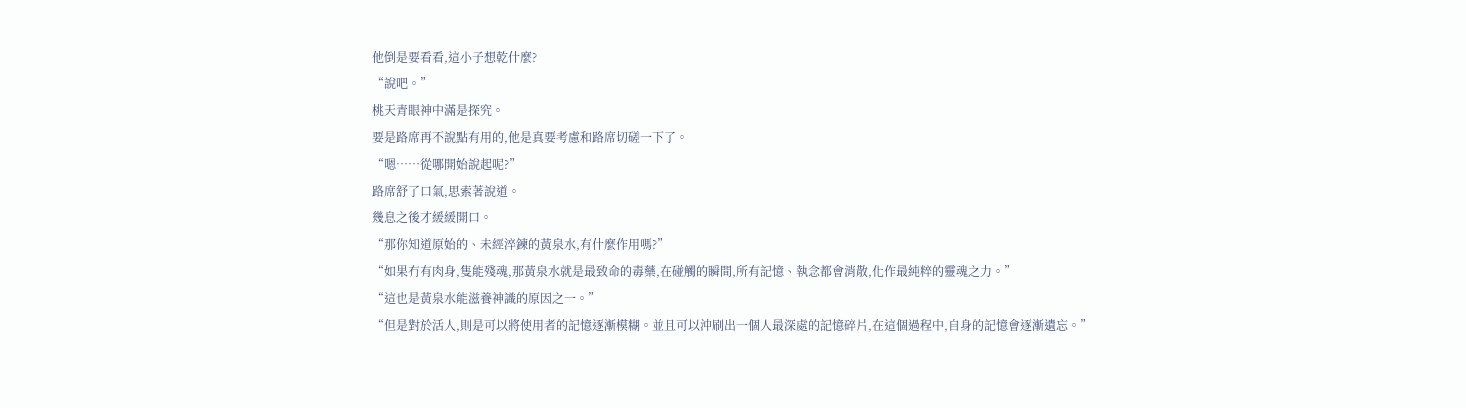他倒是要看看,這小子想乾什麼?
“說吧。”
桃天青眼神中滿是探究。
要是路席再不說點有用的,他是真要考慮和路席切磋一下了。
“嗯……從哪開始說起呢?”
路席舒了口氣,思索著說道。
幾息之後才緩緩開口。
“那你知道原始的、未經淬鍊的黃泉水,有什麼作用嗎?”
“如果冇有肉身,隻能殘魂,那黃泉水就是最致命的毒藥,在碰觸的瞬間,所有記憶、執念都會消散,化作最純粹的靈魂之力。”
“這也是黃泉水能滋養神識的原因之一。”
“但是對於活人,則是可以將使用者的記憶逐漸模糊。並且可以沖刷出一個人最深處的記憶碎片,在這個過程中,自身的記憶會逐漸遺忘。”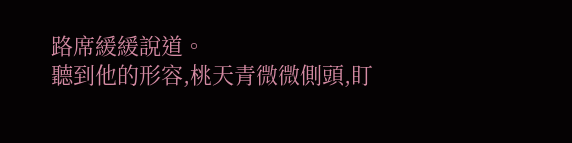路席緩緩說道。
聽到他的形容,桃天青微微側頭,盯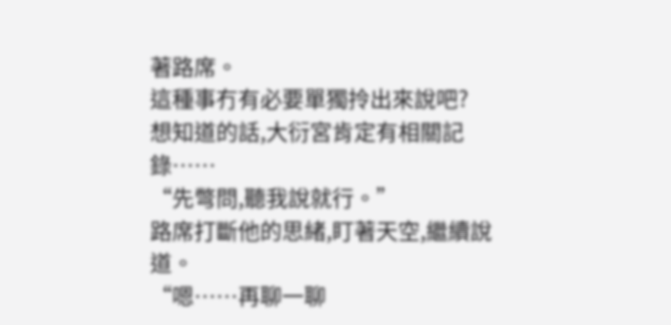著路席。
這種事冇有必要單獨拎出來說吧?
想知道的話,大衍宮肯定有相關記錄……
“先彆問,聽我說就行。”
路席打斷他的思緒,盯著天空,繼續說道。
“嗯……再聊一聊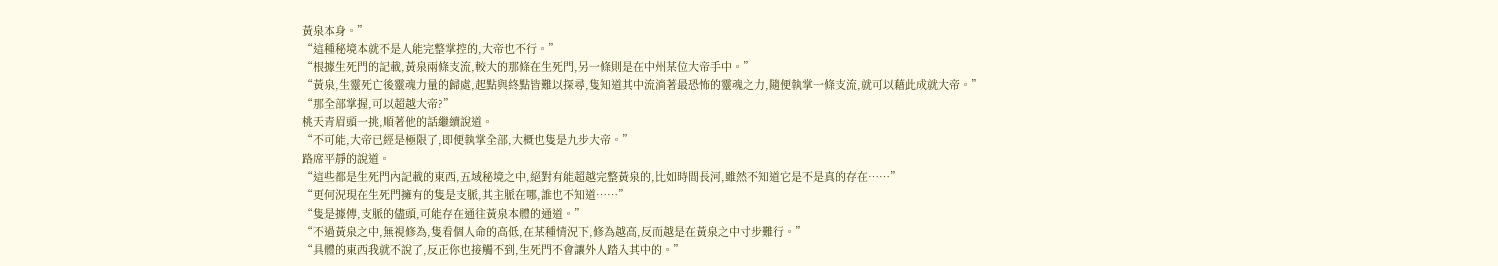黃泉本身。”
“這種秘境本就不是人能完整掌控的,大帝也不行。”
“根據生死門的記載,黃泉兩條支流,較大的那條在生死門,另一條則是在中州某位大帝手中。”
“黃泉,生靈死亡後靈魂力量的歸處,起點與終點皆難以探尋,隻知道其中流淌著最恐怖的靈魂之力,隨便執掌一條支流,就可以藉此成就大帝。”
“那全部掌握,可以超越大帝?”
桃天青眉頭一挑,順著他的話繼續說道。
“不可能,大帝已經是極限了,即便執掌全部,大概也隻是九步大帝。”
路席平靜的說道。
“這些都是生死門內記載的東西,五域秘境之中,絕對有能超越完整黃泉的,比如時間長河,雖然不知道它是不是真的存在……”
“更何況現在生死門擁有的隻是支脈,其主脈在哪,誰也不知道……”
“隻是據傳,支脈的儘頭,可能存在通往黃泉本體的通道。”
“不過黃泉之中,無視修為,隻看個人命的高低,在某種情況下,修為越高,反而越是在黃泉之中寸步難行。”
“具體的東西我就不說了,反正你也接觸不到,生死門不會讓外人踏入其中的。”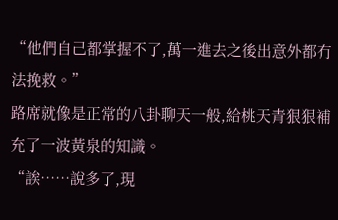“他們自己都掌握不了,萬一進去之後出意外都冇法挽救。”
路席就像是正常的八卦聊天一般,給桃天青狠狠補充了一波黃泉的知識。
“誒……說多了,現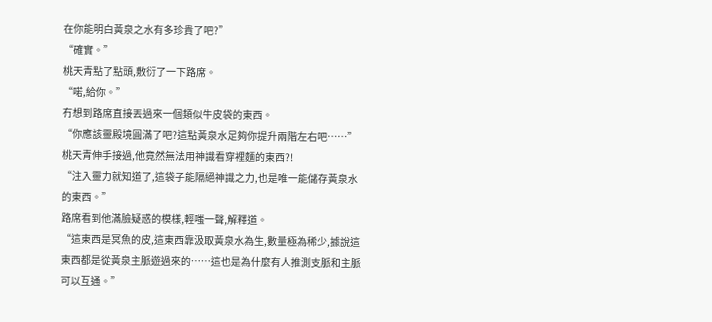在你能明白黃泉之水有多珍貴了吧?”
“確實。”
桃天青點了點頭,敷衍了一下路席。
“喏,給你。”
冇想到路席直接丟過來一個類似牛皮袋的東西。
“你應該靈殿境圓滿了吧?這點黃泉水足夠你提升兩階左右吧……”
桃天青伸手接過,他竟然無法用神識看穿裡麵的東西?!
“注入靈力就知道了,這袋子能隔絕神識之力,也是唯一能儲存黃泉水的東西。”
路席看到他滿臉疑惑的模樣,輕嗤一聲,解釋道。
“這東西是冥魚的皮,這東西靠汲取黃泉水為生,數量極為稀少,據說這東西都是從黃泉主脈遊過來的……這也是為什麼有人推測支脈和主脈可以互通。”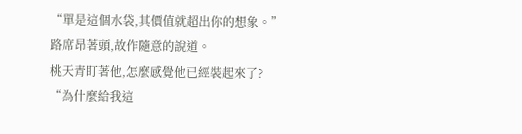“單是這個水袋,其價值就超出你的想象。”
路席昂著頭,故作隨意的說道。
桃天青盯著他,怎麼感覺他已經裝起來了?
“為什麼給我這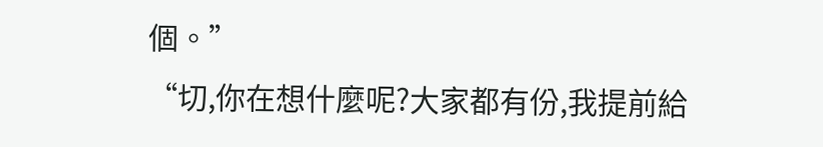個。”
“切,你在想什麼呢?大家都有份,我提前給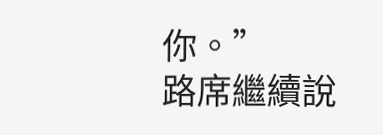你。”
路席繼續說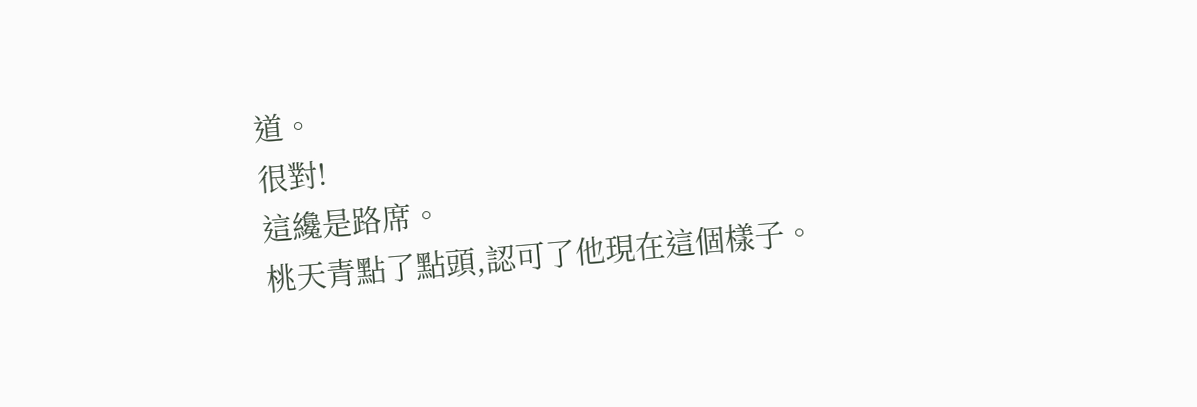道。
很對!
這纔是路席。
桃天青點了點頭,認可了他現在這個樣子。